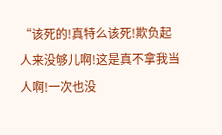“该死的!真特么该死!欺负起人来没够儿啊!这是真不拿我当人啊!一次也没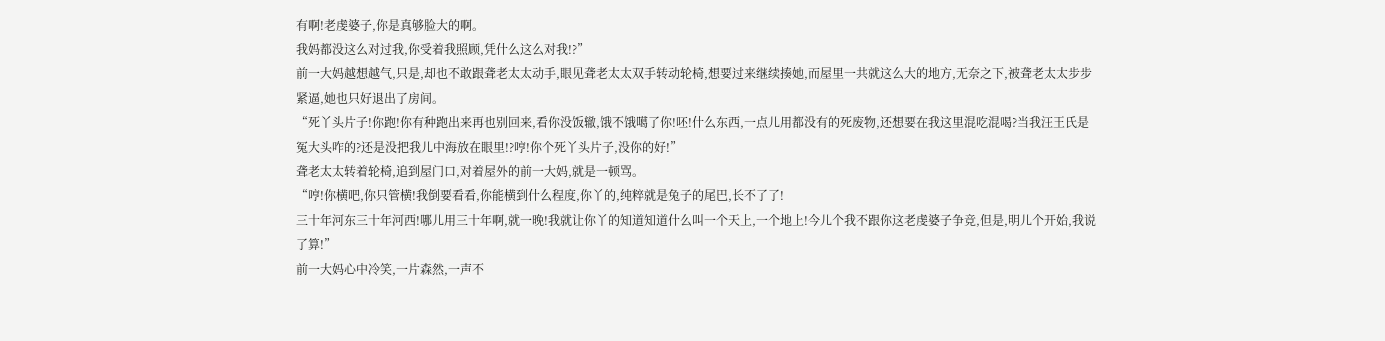有啊!老虔婆子,你是真够脸大的啊。
我妈都没这么对过我,你受着我照顾,凭什么这么对我!?”
前一大妈越想越气,只是,却也不敢跟聋老太太动手,眼见聋老太太双手转动轮椅,想要过来继续揍她,而屋里一共就这么大的地方,无奈之下,被聋老太太步步紧逼,她也只好退出了房间。
“死丫头片子!你跑!你有种跑出来再也别回来,看你没饭辙,饿不饿噶了你!呸!什么东西,一点儿用都没有的死废物,还想要在我这里混吃混喝?当我汪王氏是冤大头咋的?还是没把我儿中海放在眼里!?哼!你个死丫头片子,没你的好!”
聋老太太转着轮椅,追到屋门口,对着屋外的前一大妈,就是一顿骂。
“哼!你横吧,你只管横!我倒要看看,你能横到什么程度,你丫的,纯粹就是兔子的尾巴,长不了了!
三十年河东三十年河西!哪儿用三十年啊,就一晚!我就让你丫的知道知道什么叫一个天上,一个地上!今儿个我不跟你这老虔婆子争竞,但是,明儿个开始,我说了算!”
前一大妈心中冷笑,一片森然,一声不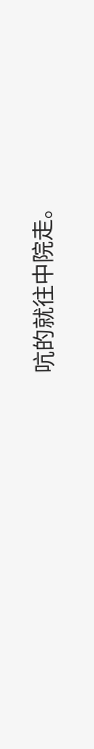吭的就往中院走。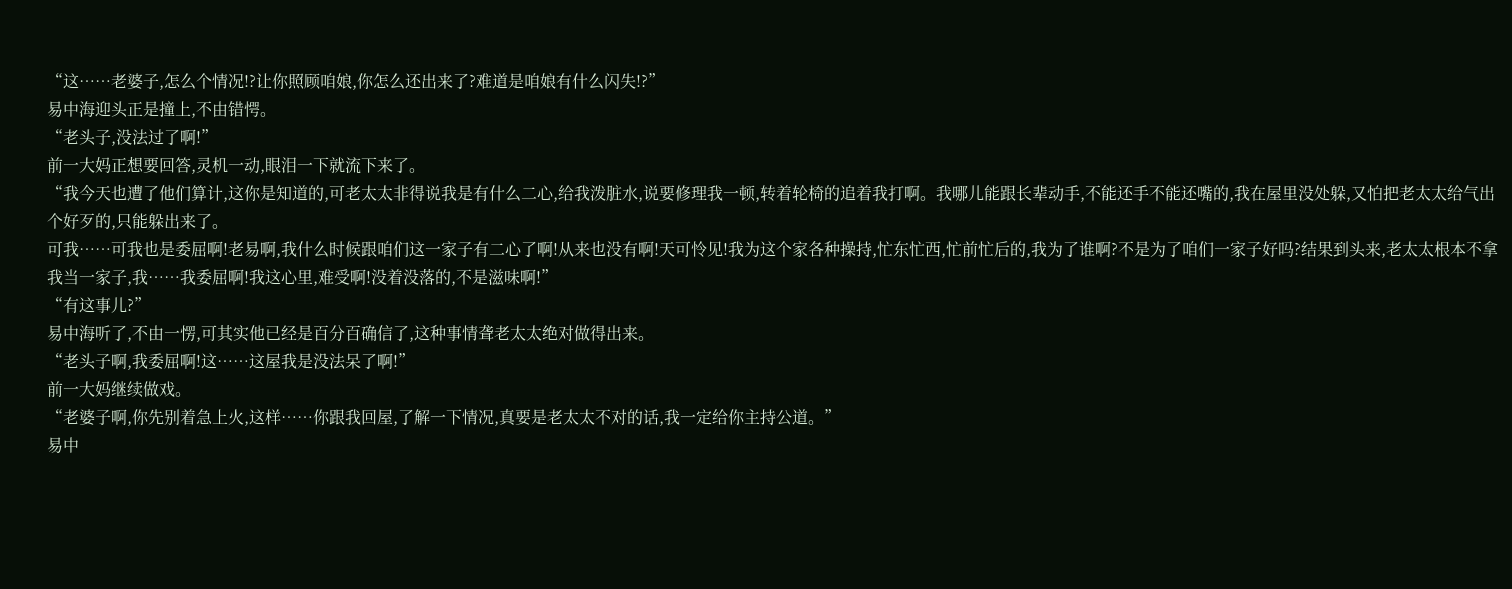“这……老婆子,怎么个情况!?让你照顾咱娘,你怎么还出来了?难道是咱娘有什么闪失!?”
易中海迎头正是撞上,不由错愕。
“老头子,没法过了啊!”
前一大妈正想要回答,灵机一动,眼泪一下就流下来了。
“我今天也遭了他们算计,这你是知道的,可老太太非得说我是有什么二心,给我泼脏水,说要修理我一顿,转着轮椅的追着我打啊。我哪儿能跟长辈动手,不能还手不能还嘴的,我在屋里没处躲,又怕把老太太给气出个好歹的,只能躲出来了。
可我……可我也是委屈啊!老易啊,我什么时候跟咱们这一家子有二心了啊!从来也没有啊!天可怜见!我为这个家各种操持,忙东忙西,忙前忙后的,我为了谁啊?不是为了咱们一家子好吗?结果到头来,老太太根本不拿我当一家子,我……我委屈啊!我这心里,难受啊!没着没落的,不是滋味啊!”
“有这事儿?”
易中海听了,不由一愣,可其实他已经是百分百确信了,这种事情聋老太太绝对做得出来。
“老头子啊,我委屈啊!这……这屋我是没法呆了啊!”
前一大妈继续做戏。
“老婆子啊,你先别着急上火,这样……你跟我回屋,了解一下情况,真要是老太太不对的话,我一定给你主持公道。”
易中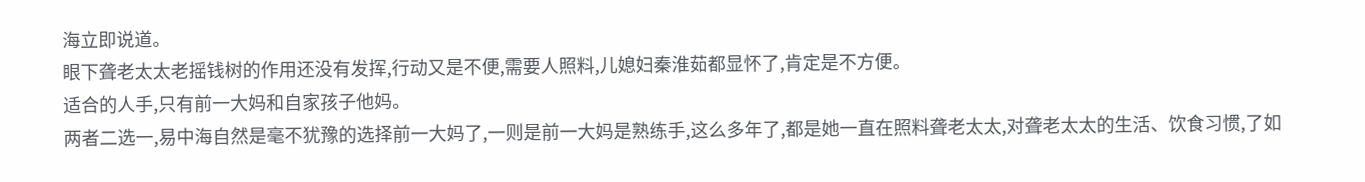海立即说道。
眼下聋老太太老摇钱树的作用还没有发挥,行动又是不便,需要人照料,儿媳妇秦淮茹都显怀了,肯定是不方便。
适合的人手,只有前一大妈和自家孩子他妈。
两者二选一,易中海自然是毫不犹豫的选择前一大妈了,一则是前一大妈是熟练手,这么多年了,都是她一直在照料聋老太太,对聋老太太的生活、饮食习惯,了如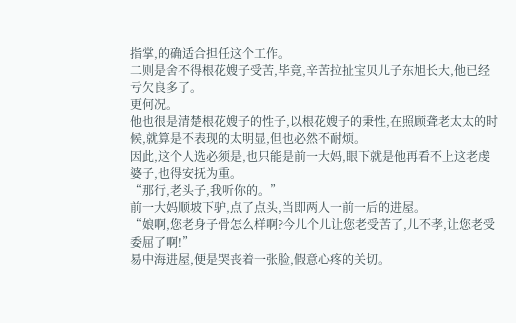指掌,的确适合担任这个工作。
二则是舍不得根花嫂子受苦,毕竟,辛苦拉扯宝贝儿子东旭长大,他已经亏欠良多了。
更何况。
他也很是清楚根花嫂子的性子,以根花嫂子的秉性,在照顾聋老太太的时候,就算是不表现的太明显,但也必然不耐烦。
因此,这个人选必须是,也只能是前一大妈,眼下就是他再看不上这老虔婆子,也得安抚为重。
“那行,老头子,我听你的。”
前一大妈顺坡下驴,点了点头,当即两人一前一后的进屋。
“娘啊,您老身子骨怎么样啊?今儿个儿让您老受苦了,儿不孝,让您老受委屈了啊!”
易中海进屋,便是哭丧着一张脸,假意心疼的关切。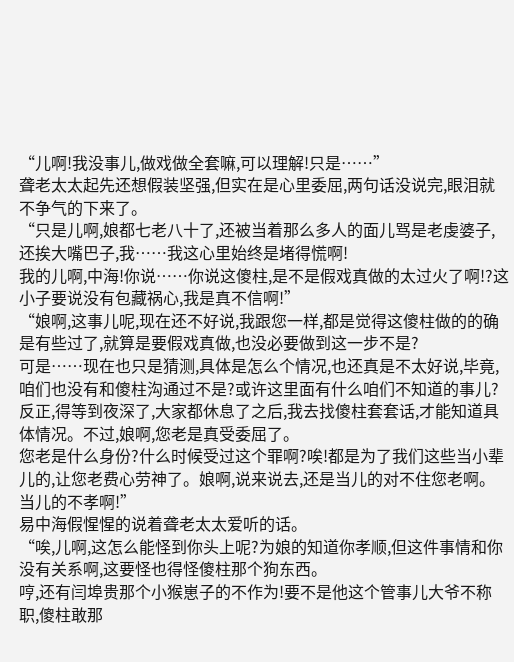“儿啊!我没事儿,做戏做全套嘛,可以理解!只是……”
聋老太太起先还想假装坚强,但实在是心里委屈,两句话没说完,眼泪就不争气的下来了。
“只是儿啊,娘都七老八十了,还被当着那么多人的面儿骂是老虔婆子,还挨大嘴巴子,我……我这心里始终是堵得慌啊!
我的儿啊,中海!你说……你说这傻柱,是不是假戏真做的太过火了啊!?这小子要说没有包藏祸心,我是真不信啊!”
“娘啊,这事儿呢,现在还不好说,我跟您一样,都是觉得这傻柱做的的确是有些过了,就算是要假戏真做,也没必要做到这一步不是?
可是……现在也只是猜测,具体是怎么个情况,也还真是不太好说,毕竟,咱们也没有和傻柱沟通过不是?或许这里面有什么咱们不知道的事儿?
反正,得等到夜深了,大家都休息了之后,我去找傻柱套套话,才能知道具体情况。不过,娘啊,您老是真受委屈了。
您老是什么身份?什么时候受过这个罪啊?唉!都是为了我们这些当小辈儿的,让您老费心劳神了。娘啊,说来说去,还是当儿的对不住您老啊。当儿的不孝啊!”
易中海假惺惺的说着聋老太太爱听的话。
“唉,儿啊,这怎么能怪到你头上呢?为娘的知道你孝顺,但这件事情和你没有关系啊,这要怪也得怪傻柱那个狗东西。
哼,还有闫埠贵那个小猴崽子的不作为!要不是他这个管事儿大爷不称职,傻柱敢那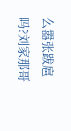么嚣张跋扈吗?刘家那哥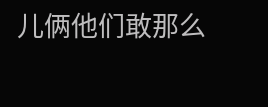儿俩他们敢那么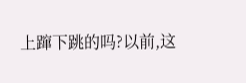上蹿下跳的吗?以前,这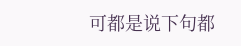可都是说下句都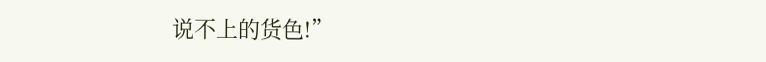说不上的货色!”